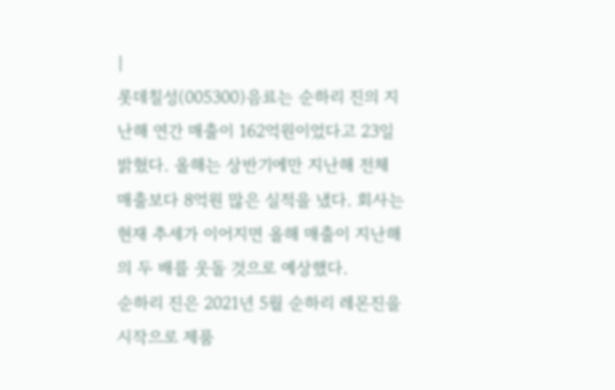|
롯데칠성(005300)음료는 순하리 진의 지난해 연간 매출이 162억원이었다고 23일 밝혔다. 올해는 상반기에만 지난해 전체 매출보다 8억원 많은 실적을 냈다. 회사는 현재 추세가 이어지면 올해 매출이 지난해의 두 배를 웃돌 것으로 예상했다.
순하리 진은 2021년 5월 순하리 레몬진을 시작으로 제품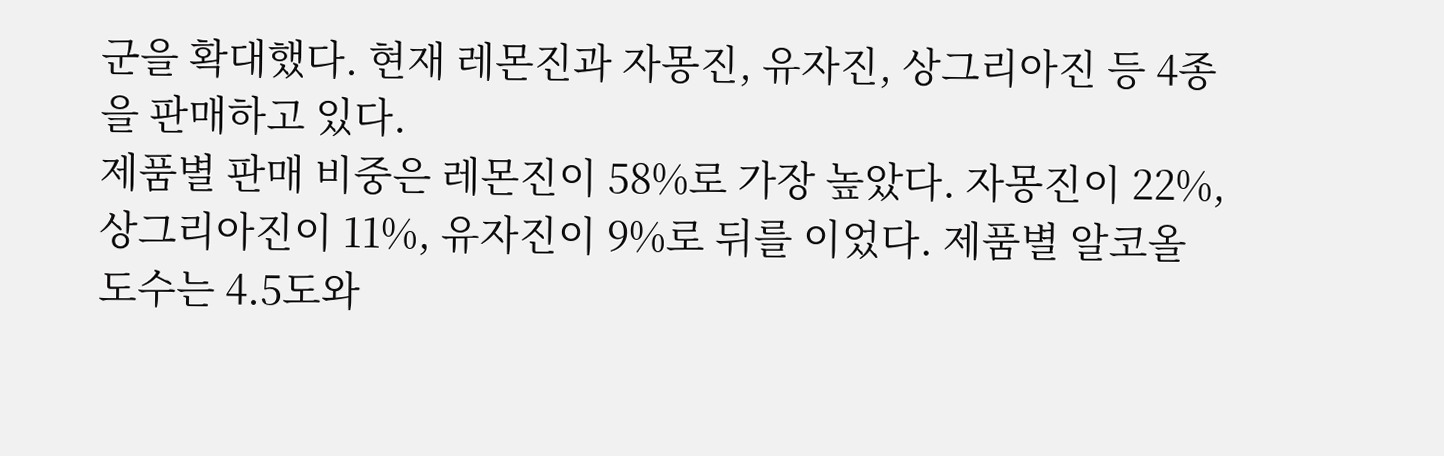군을 확대했다. 현재 레몬진과 자몽진, 유자진, 상그리아진 등 4종을 판매하고 있다.
제품별 판매 비중은 레몬진이 58%로 가장 높았다. 자몽진이 22%, 상그리아진이 11%, 유자진이 9%로 뒤를 이었다. 제품별 알코올 도수는 4.5도와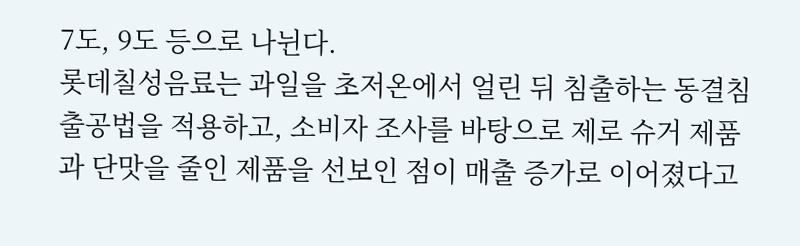7도, 9도 등으로 나뉜다.
롯데칠성음료는 과일을 초저온에서 얼린 뒤 침출하는 동결침출공법을 적용하고, 소비자 조사를 바탕으로 제로 슈거 제품과 단맛을 줄인 제품을 선보인 점이 매출 증가로 이어졌다고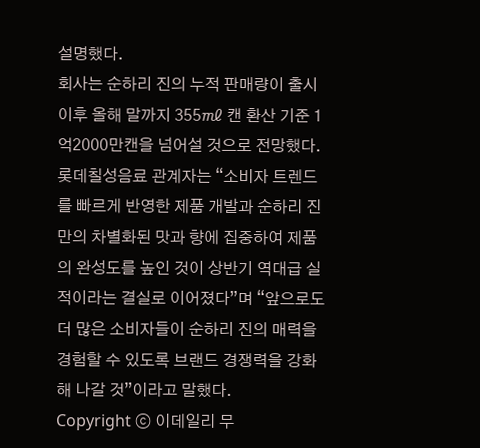설명했다.
회사는 순하리 진의 누적 판매량이 출시 이후 올해 말까지 355㎖ 캔 환산 기준 1억2000만캔을 넘어설 것으로 전망했다.
롯데칠성음료 관계자는 “소비자 트렌드를 빠르게 반영한 제품 개발과 순하리 진만의 차별화된 맛과 향에 집중하여 제품의 완성도를 높인 것이 상반기 역대급 실적이라는 결실로 이어졌다”며 “앞으로도 더 많은 소비자들이 순하리 진의 매력을 경험할 수 있도록 브랜드 경쟁력을 강화해 나갈 것”이라고 말했다.
Copyright ⓒ 이데일리 무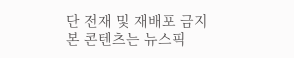단 전재 및 재배포 금지
본 콘텐츠는 뉴스픽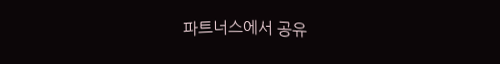파트너스에서 공유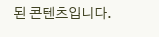된 콘텐츠입니다.